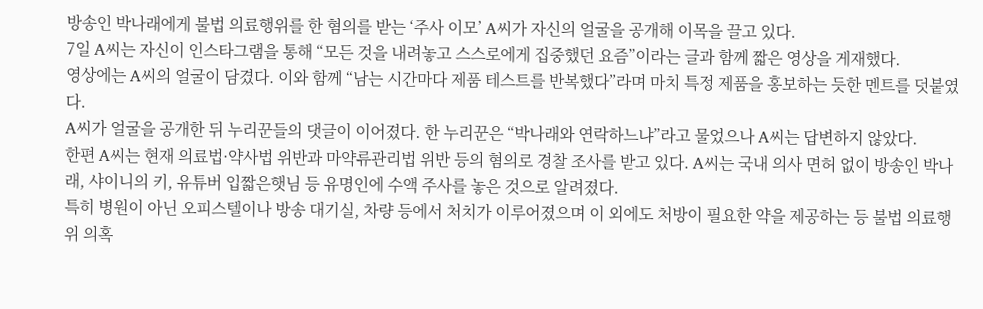방송인 박나래에게 불법 의료행위를 한 혐의를 받는 ‘주사 이모’ A씨가 자신의 얼굴을 공개해 이목을 끌고 있다.
7일 A씨는 자신이 인스타그램을 통해 “모든 것을 내려놓고 스스로에게 집중했던 요즘”이라는 글과 함께 짧은 영상을 게재했다.
영상에는 A씨의 얼굴이 담겼다. 이와 함께 “남는 시간마다 제품 테스트를 반복했다”라며 마치 특정 제품을 홍보하는 듯한 멘트를 덧붙였다.
A씨가 얼굴을 공개한 뒤 누리꾼들의 댓글이 이어졌다. 한 누리꾼은 “박나래와 연락하느냐”라고 물었으나 A씨는 답변하지 않았다.
한편 A씨는 현재 의료법·약사법 위반과 마약류관리법 위반 등의 혐의로 경찰 조사를 받고 있다. A씨는 국내 의사 면허 없이 방송인 박나래, 샤이니의 키, 유튜버 입짧은햇님 등 유명인에 수액 주사를 놓은 것으로 알려졌다.
특히 병원이 아닌 오피스텔이나 방송 대기실, 차량 등에서 처치가 이루어졌으며 이 외에도 처방이 필요한 약을 제공하는 등 불법 의료행위 의혹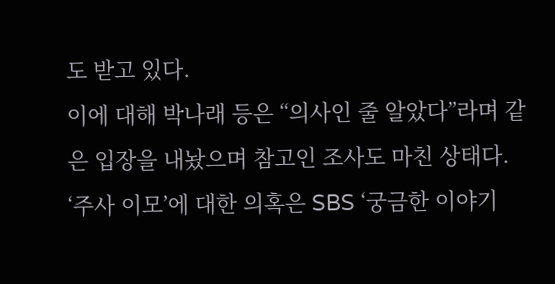도 받고 있다.
이에 대해 박나래 등은 “의사인 줄 알았다”라며 같은 입장을 내놨으며 참고인 조사도 마친 상태다.
‘주사 이모’에 대한 의혹은 SBS ‘궁금한 이야기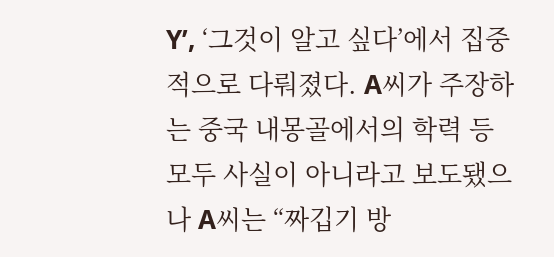Y’, ‘그것이 알고 싶다’에서 집중적으로 다뤄졌다. A씨가 주장하는 중국 내몽골에서의 학력 등 모두 사실이 아니라고 보도됐으나 A씨는 “짜깁기 방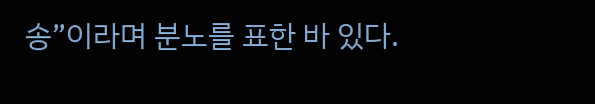송”이라며 분노를 표한 바 있다.